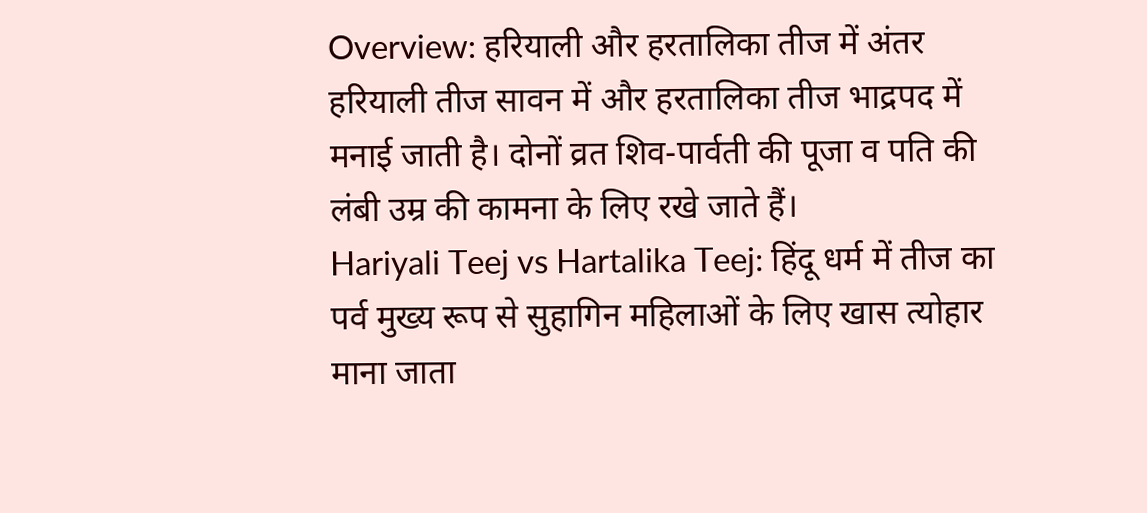Overview: हरियाली और हरतालिका तीज में अंतर
हरियाली तीज सावन में और हरतालिका तीज भाद्रपद में मनाई जाती है। दोनों व्रत शिव-पार्वती की पूजा व पति की लंबी उम्र की कामना के लिए रखे जाते हैं।
Hariyali Teej vs Hartalika Teej: हिंदू धर्म में तीज का पर्व मुख्य रूप से सुहागिन महिलाओं के लिए खास त्योहार माना जाता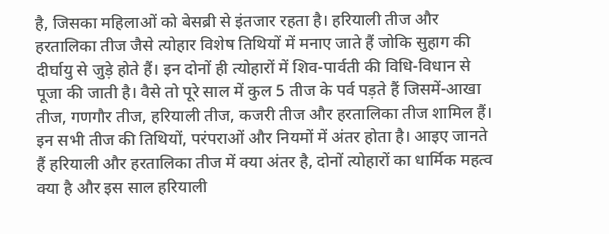है, जिसका महिलाओं को बेसब्री से इंतजार रहता है। हरियाली तीज और हरतालिका तीज जैसे त्योहार विशेष तिथियों में मनाए जाते हैं जोकि सुहाग की दीर्घायु से जुड़े होते हैं। इन दोनों ही त्योहारों में शिव-पार्वती की विधि-विधान से पूजा की जाती है। वैसे तो पूरे साल में कुल 5 तीज के पर्व पड़ते हैं जिसमें-आखा तीज, गणगौर तीज, हरियाली तीज, कजरी तीज और हरतालिका तीज शामिल हैं। इन सभी तीज की तिथियों, परंपराओं और नियमों में अंतर होता है। आइए जानते हैं हरियाली और हरतालिका तीज में क्या अंतर है, दोनों त्योहारों का धार्मिक महत्व क्या है और इस साल हरियाली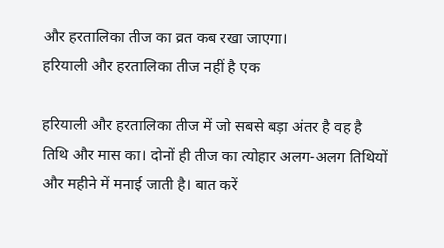और हरतालिका तीज का व्रत कब रखा जाएगा।
हरियाली और हरतालिका तीज नहीं है एक

हरियाली और हरतालिका तीज में जो सबसे बड़ा अंतर है वह है तिथि और मास का। दोनों ही तीज का त्योहार अलग-अलग तिथियों और महीने में मनाई जाती है। बात करें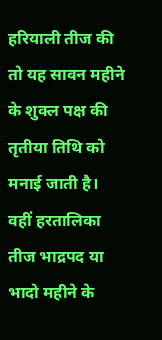हरियाली तीज की तो यह सावन महीने के शुक्ल पक्ष की तृतीया तिथि को मनाई जाती है। वहीं हरतालिका तीज भाद्रपद या भादो महीने के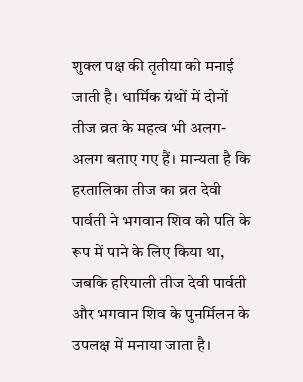शुक्ल पक्ष की तृतीया को मनाई जाती है। धार्मिक ग्रंथों में दोनों तीज व्रत के महत्व भी अलग-अलग बताए गए हैं। मान्यता है कि हरतालिका तीज का व्रत देवी पार्वती ने भगवान शिव को पति के रूप में पाने के लिए किया था, जबकि हरियाली तीज देवी पार्वती और भगवान शिव के पुनर्मिलन के उपलक्ष में मनाया जाता है।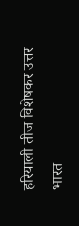हरियाली तीज विशेषकर उत्तर भारत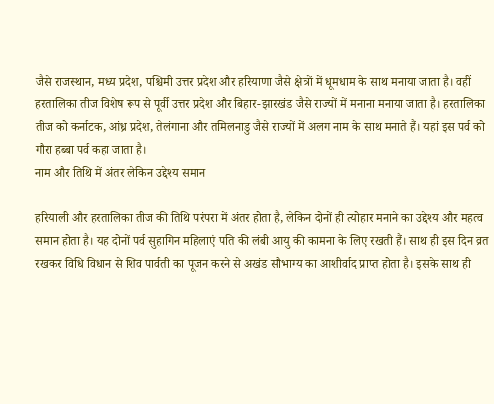जैसे राजस्थान, मध्य प्रदेश, पश्चिमी उत्तर प्रदेश और हरियाणा जैसे क्षेत्रों में धूमधाम के साथ मनाया जाता है। वहीं हरतालिका तीज विशेष रूप से पूर्वी उत्तर प्रदेश और बिहार-झारखंड जैसे राज्यों में मनाना मनाया जाता है। हरतालिका तीज को कर्नाटक, आंध्र प्रदेश, तेलंगाना और तमिलनाडु जैसे राज्यों में अलग नाम के साथ मनाते हैं। यहां इस पर्व को गौरा हब्बा पर्व कहा जाता है।
नाम और तिथि में अंतर लेकिन उद्देश्य समान

हरियाली और हरतालिका तीज की तिथि परंपरा में अंतर होता है, लेकिन दोनों ही त्योहार मनाने का उद्देश्य और महत्व समान होता है। यह दोनों पर्व सुहागिन महिलाएं पति की लंबी आयु की कामना के लिए रखती हैं। साथ ही इस दिन व्रत रखकर विधि विधान से शिव पार्वती का पूजन करने से अखंड सौभाग्य का आशीर्वाद प्राप्त होता है। इसके साथ ही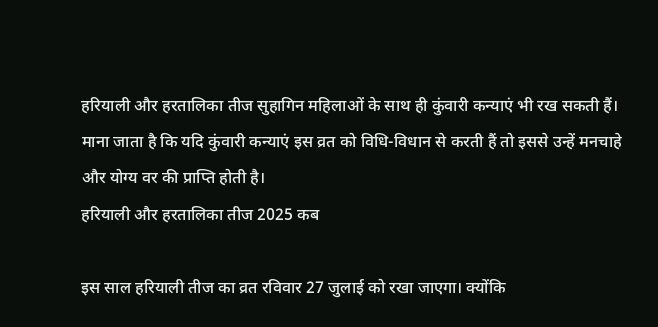हरियाली और हरतालिका तीज सुहागिन महिलाओं के साथ ही कुंवारी कन्याएं भी रख सकती हैं। माना जाता है कि यदि कुंवारी कन्याएं इस व्रत को विधि-विधान से करती हैं तो इससे उन्हें मनचाहे और योग्य वर की प्राप्ति होती है।
हरियाली और हरतालिका तीज 2025 कब

इस साल हरियाली तीज का व्रत रविवार 27 जुलाई को रखा जाएगा। क्योंकि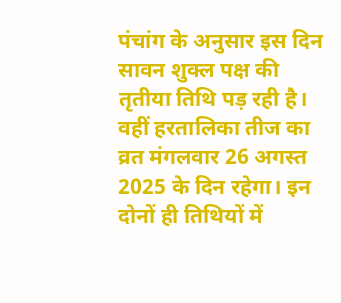पंचांग के अनुसार इस दिन सावन शुक्ल पक्ष की तृतीया तिथि पड़ रही है। वहीं हरतालिका तीज का व्रत मंगलवार 26 अगस्त 2025 के दिन रहेगा। इन दोनों ही तिथियों में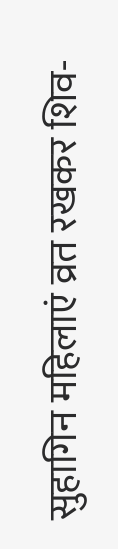सुहागिन महिलाएं व्रत रखकर शिव-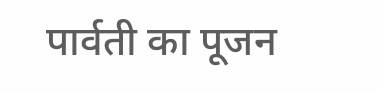पार्वती का पूजन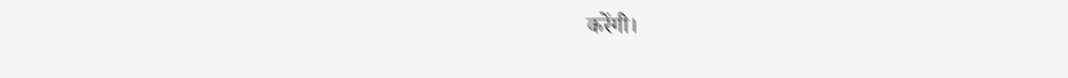करेंगी।